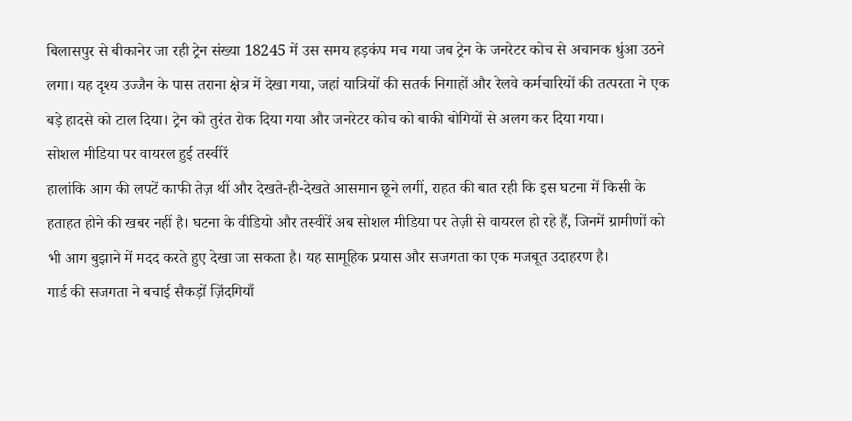बिलासपुर से बीकानेर जा रही ट्रेन संख्या 18245 में उस समय हड़कंप मच गया जब ट्रेन के जनरेटर कोच से अचानक धुंआ उठने लगा। यह दृश्य उज्जैन के पास तराना क्षेत्र में देखा गया, जहां यात्रियों की सतर्क निगाहों और रेलवे कर्मचारियों की तत्परता ने एक बड़े हादसे को टाल दिया। ट्रेन को तुरंत रोक दिया गया और जनरेटर कोच को बाकी बोगियों से अलग कर दिया गया।
सोशल मीडिया पर वायरल हुई तस्वीरें
हालांकि आग की लपटें काफी तेज़ थीं और देखते-ही-देखते आसमान छूने लगीं, राहत की बात रही कि इस घटना में किसी के हताहत होने की खबर नहीं है। घटना के वीडियो और तस्वीरें अब सोशल मीडिया पर तेज़ी से वायरल हो रहे हैं, जिनमें ग्रामीणों को भी आग बुझाने में मदद करते हुए देखा जा सकता है। यह सामूहिक प्रयास और सजगता का एक मजबूत उदाहरण है।
गार्ड की सजगता ने बचाई सैकड़ों ज़िंदगियाँ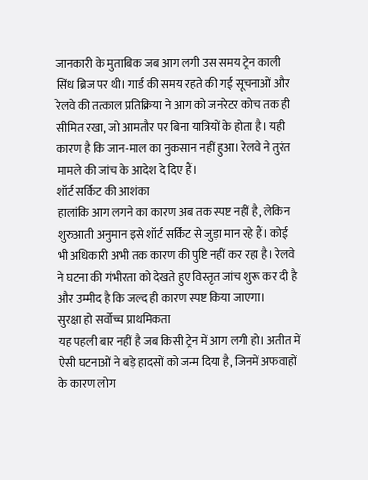जानकारी के मुताबिक जब आग लगी उस समय ट्रेन काली सिंध ब्रिज पर थी। गार्ड की समय रहते की गई सूचनाओं और रेलवे की तत्काल प्रतिक्रिया ने आग को जनरेटर कोच तक ही सीमित रखा, जो आमतौर पर बिना यात्रियों के होता है। यही कारण है कि जान-माल का नुकसान नहीं हुआ। रेलवे ने तुरंत मामले की जांच के आदेश दे दिए हैं।
शॉर्ट सर्किट की आशंका
हालांकि आग लगने का कारण अब तक स्पष्ट नहीं है, लेकिन शुरुआती अनुमान इसे शॉर्ट सर्किट से जुड़ा मान रहे हैं। कोई भी अधिकारी अभी तक कारण की पुष्टि नहीं कर रहा है। रेलवे ने घटना की गंभीरता को देखते हुए विस्तृत जांच शुरू कर दी है और उम्मीद है कि जल्द ही कारण स्पष्ट किया जाएगा।
सुरक्षा हो सर्वोच्च प्राथमिकता
यह पहली बार नहीं है जब किसी ट्रेन में आग लगी हो। अतीत में ऐसी घटनाओं ने बड़े हादसों को जन्म दिया है, जिनमें अफवाहों के कारण लोग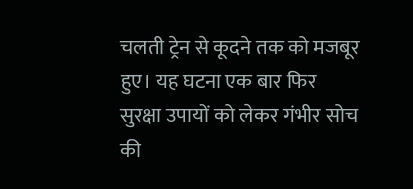चलती ट्रेन से कूदने तक को मजबूर हुए। यह घटना एक बार फिर सुरक्षा उपायों को लेकर गंभीर सोच की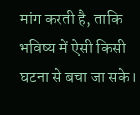मांग करती है, ताकि भविष्य में ऐसी किसी घटना से बचा जा सके।